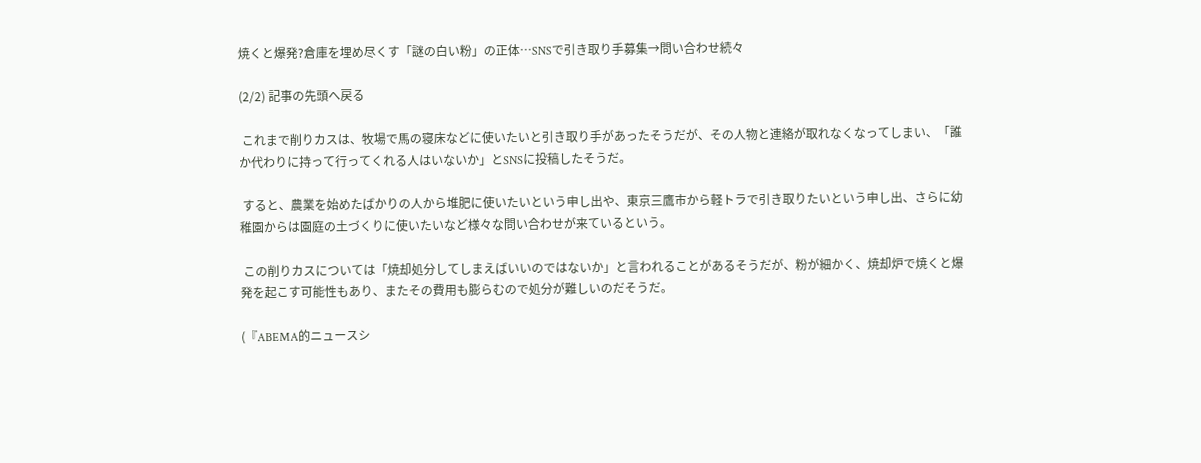焼くと爆発?倉庫を埋め尽くす「謎の白い粉」の正体…SNSで引き取り手募集→問い合わせ続々

(2/2) 記事の先頭へ戻る

 これまで削りカスは、牧場で馬の寝床などに使いたいと引き取り手があったそうだが、その人物と連絡が取れなくなってしまい、「誰か代わりに持って行ってくれる人はいないか」とSNSに投稿したそうだ。

 すると、農業を始めたばかりの人から堆肥に使いたいという申し出や、東京三鷹市から軽トラで引き取りたいという申し出、さらに幼稚園からは園庭の土づくりに使いたいなど様々な問い合わせが来ているという。

 この削りカスについては「焼却処分してしまえばいいのではないか」と言われることがあるそうだが、粉が細かく、焼却炉で焼くと爆発を起こす可能性もあり、またその費用も膨らむので処分が難しいのだそうだ。

(『ABEMA的ニュースシ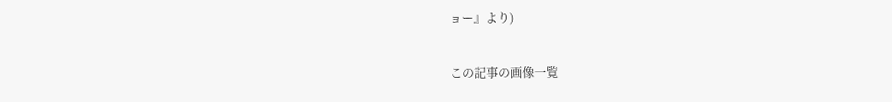ョー』より)

この記事の画像一覧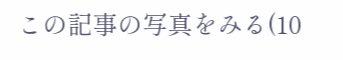この記事の写真をみる(10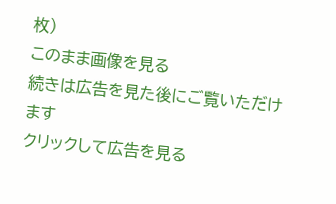枚)
このまま画像を見る
続きは広告を見た後にご覧いただけます
クリックして広告を見る